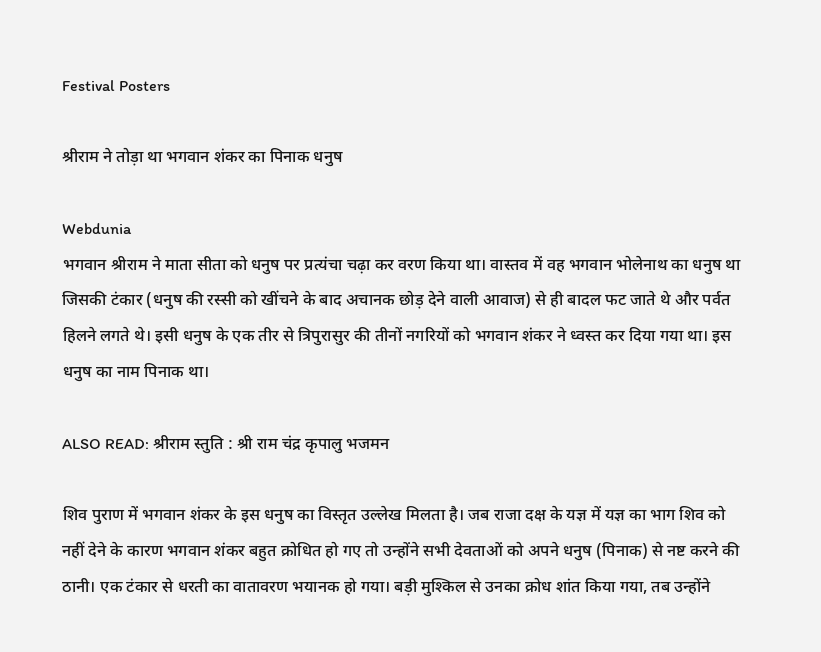Festival Posters

श्रीराम ने तोड़ा था भगवान शंकर का पिनाक धनुष

Webdunia
भगवान श्रीराम ने माता सीता को धनुष पर प्रत्यंचा चढ़ा कर वरण किया था। वास्तव में वह भगवान भोलेनाथ का धनुष था जिसकी टंकार (धनुष की रस्सी को खींचने के बाद अचानक छोड़ देने वाली आवाज) से ही बादल फट जाते थे और पर्वत हिलने लगते थे। इसी धनुष के एक तीर से त्रिपुरासुर की तीनों नगरियों को भगवान शंकर ने ध्वस्त कर दिया गया था। इस धनुष का नाम पिनाक था।

ALSO READ: श्रीराम स्तुति : श्री राम चंद्र कृपालु भजमन

शिव पुराण में भगवान शंकर के इस धनुष का विस्तृत उल्लेख मिलता है। जब राजा दक्ष के यज्ञ में यज्ञ का भाग शिव को नहीं देने के कारण भगवान शंकर बहुत क्रोधित हो गए तो उन्होंने सभी देवताओं को अपने धनुष (पिनाक) से नष्ट करने की ठानी। एक टंकार से धरती का वातावरण भयानक हो गया। बड़ी मुश्किल से उनका क्रोध शांत किया गया, तब उन्होंने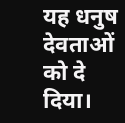यह धनुष देवताओं को दे दिया।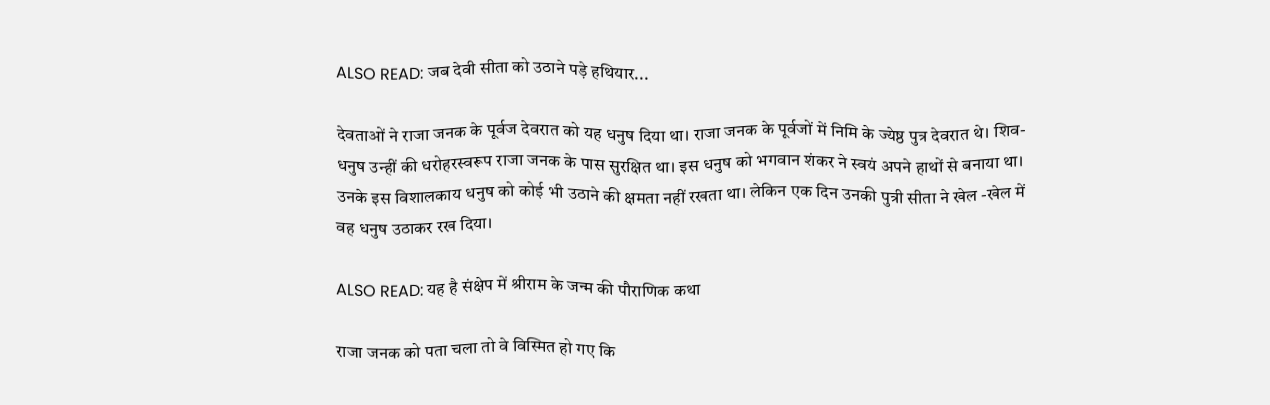ALSO READ: जब देवी सीता को उठाने पड़े हथियार...

देवताओं ने राजा जनक के पूर्वज देवरात को यह धनुष दिया था। राजा जनक के पूर्वजों में निमि के ज्येष्ठ पुत्र देवरात थे। शिव-धनुष उन्हीं की धरोहरस्वरूप राजा जनक के पास सुरक्षित था। इस धनुष को भगवान शंकर ने स्वयं अपने हाथों से बनाया था। उनके इस विशालकाय धनुष को कोई भी उठाने की क्षमता नहीं रखता था। लेकिन एक दिन उनकी पुत्री सीता ने खेल -खेल में वह धनुष उठाकर रख दिया।

ALSO READ: यह है संक्षेप में श्रीराम के जन्म की पौराणिक कथा

राजा जनक को पता चला तो वे विस्मित हो गए कि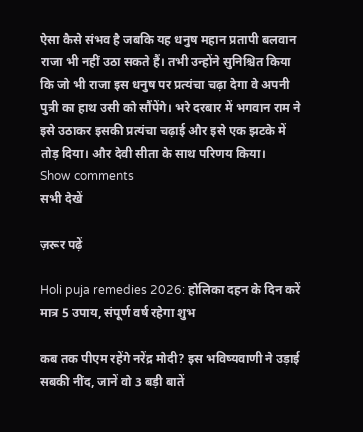ऐसा कैसे संभव है जबकि यह धनुष महान प्रतापी बलवान राजा भी नहीं उठा सकते हैं। तभी उन्होंने सुनिश्चित किया कि जो भी राजा इस धनुष पर प्रत्यंचा चढ़ा देगा वे अपनी पुत्री का हाथ उसी को सौंपेंगे। भरे दरबार में भगवान राम ने इसे उठाकर इसकी प्रत्यंचा चढ़ाई और इसे एक झटके में तोड़ दिया। और देवी सीता के साथ परिणय किया।
Show comments
सभी देखें

ज़रूर पढ़ें

Holi puja remedies 2026: होलिका दहन के दिन करें मात्र 5 उपाय, संपूर्ण वर्ष रहेगा शुभ

कब तक पीएम रहेंगे नरेंद्र मोदी? इस भविष्यवाणी ने उड़ाई सबकी नींद, जानें वो 3 बड़ी बातें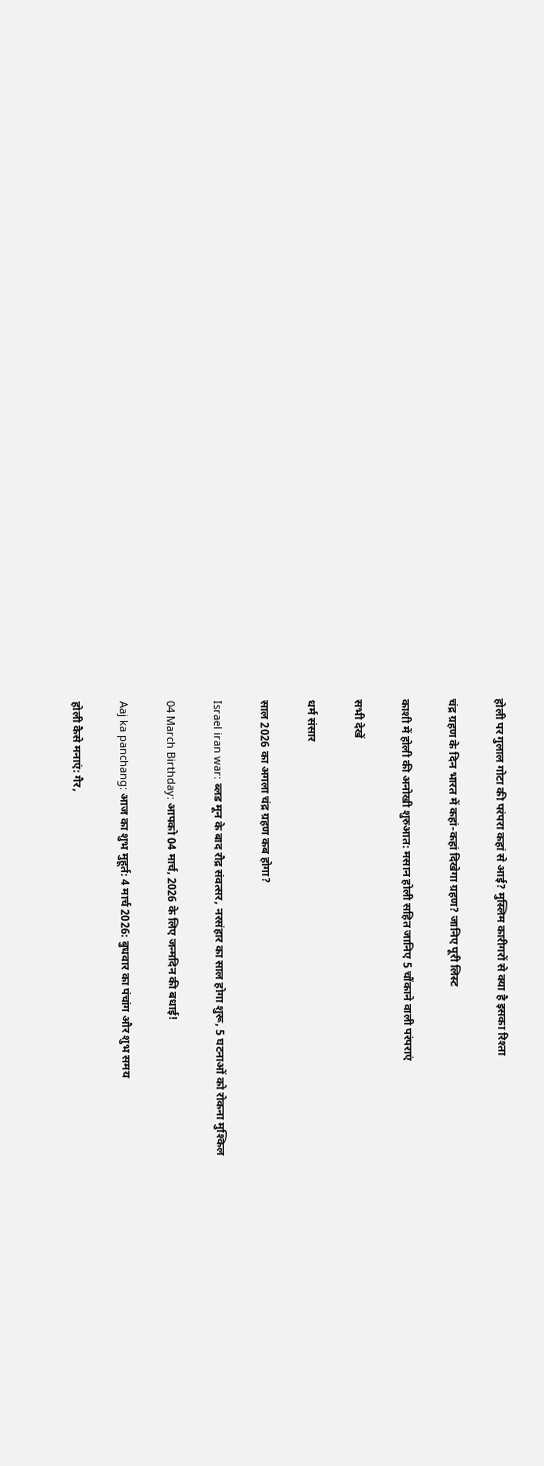होली पर गुलाल गोटा की परंपरा कहां से आई? मुस्लिम कारीगरों से क्या है इसका रिश्ता

चंद्र ग्रहण के दिन भारत में कहां-कहां दिखेगा ग्रहण? जानिए पूरी लिस्ट

काशी में होली की अनोखी शुरुआत: मसान होली सहित जानिए 5 चौंकाने वाली परंपराएं

सभी देखें

धर्म संसार

साल 2026 का अगला चंद्र ग्रहण कब होगा?

Israel iran war: ब्लड मून के बाद रौद्र संवत्सर, नरसंहार का साल होगा शुरू, 5 घटनाओं को रोकना मुश्किल

04 March Birthday: आपको 04 मार्च, 2026 के लिए जन्मदिन की बधाई!

Aaj ka panchang: आज का शुभ मुहूर्त: 4 मार्च 2026: बुधवार का पंचांग और शुभ समय

होली कैसे मनाएं: गैर,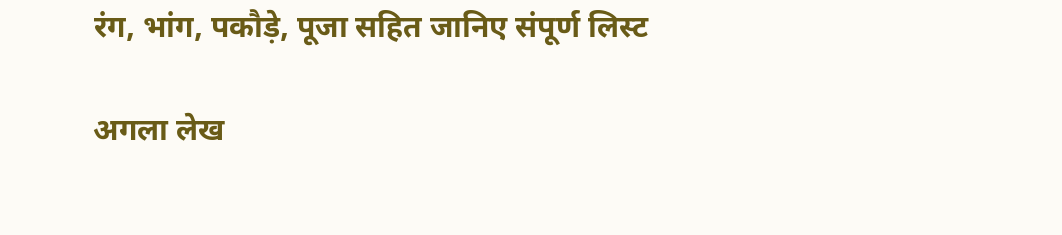रंग, भांग, पकौड़े, पूजा सहित जानिए संपूर्ण लिस्ट

अगला लेख